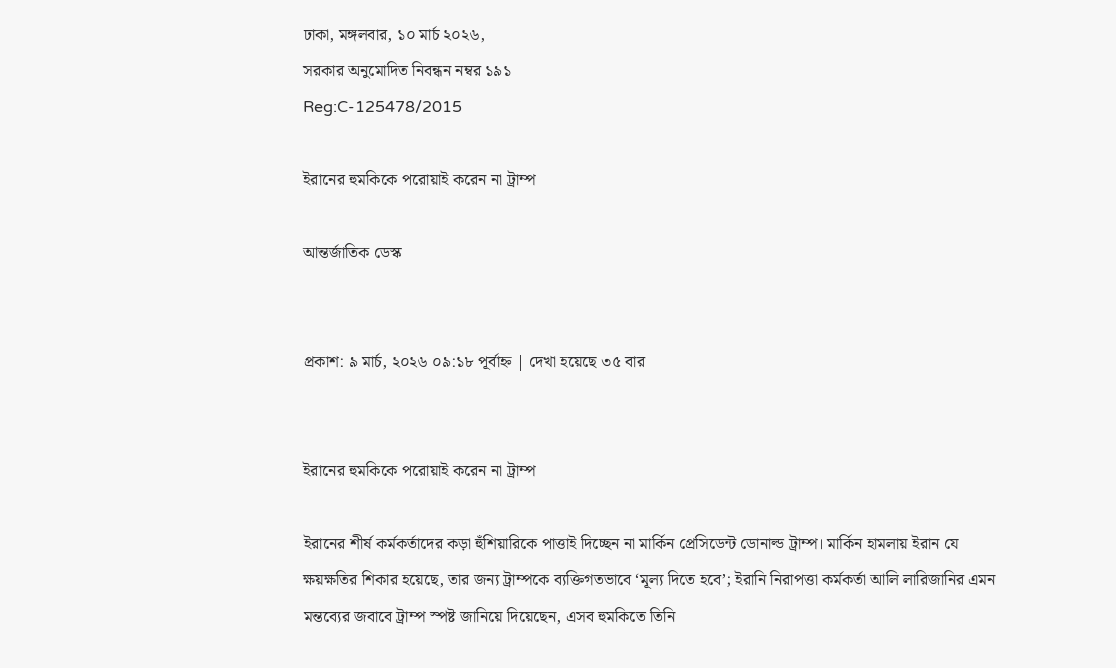ঢাকা, মঙ্গলবার, ১০ মার্চ ২০২৬,
সরকার অনুমোদিত নিবন্ধন নম্বর ১৯১
Reg:C-125478/2015

ইরানের হুমকিকে পরোয়াই করেন না ট্রাম্প

আন্তর্জাতিক ডেস্ক


প্রকাশ: ৯ মার্চ, ২০২৬ ০৯:১৮ পূর্বাহ্ন | দেখা হয়েছে ৩৫ বার


ইরানের হুমকিকে পরোয়াই করেন না ট্রাম্প

ইরানের শীর্ষ কর্মকর্তাদের কড়া হুঁশিয়ারিকে পাত্তাই দিচ্ছেন না মার্কিন প্রেসিডেন্ট ডোনাল্ড ট্রাম্প। মার্কিন হামলায় ইরান যে ক্ষয়ক্ষতির শিকার হয়েছে, তার জন্য ট্রাম্পকে ব্যক্তিগতভাবে ‘মূল্য দিতে হবে’; ইরানি নিরাপত্তা কর্মকর্তা আলি লারিজানির এমন মন্তব্যের জবাবে ট্রাম্প স্পষ্ট জানিয়ে দিয়েছেন, এসব হুমকিতে তিনি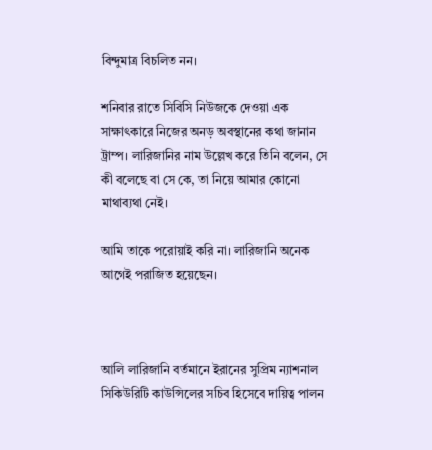বিন্দুমাত্র বিচলিত নন।

শনিবার রাতে সিবিসি নিউজকে দেওয়া এক সাক্ষাৎকারে নিজের অনড় অবস্থানের কথা জানান ট্রাম্প। লারিজানির নাম উল্লেখ করে তিনি বলেন, সে কী বলেছে বা সে কে, তা নিয়ে আমার কোনো মাথাব্যথা নেই।

আমি তাকে পরোয়াই করি না। লারিজানি অনেক আগেই পরাজিত হয়েছেন।



আলি লারিজানি বর্তমানে ইরানের সুপ্রিম ন্যাশনাল সিকিউরিটি কাউন্সিলের সচিব হিসেবে দায়িত্ব পালন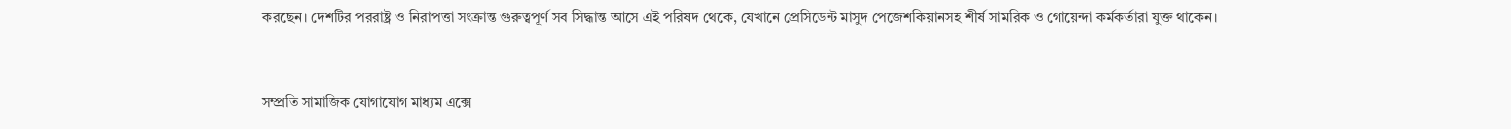করছেন। দেশটির পররাষ্ট্র ও নিরাপত্তা সংক্রান্ত গুরুত্বপূর্ণ সব সিদ্ধান্ত আসে এই পরিষদ থেকে, যেখানে প্রেসিডেন্ট মাসুদ পেজেশকিয়ানসহ শীর্ষ সামরিক ও গোয়েন্দা কর্মকর্তারা যুক্ত থাকেন।



সম্প্রতি সামাজিক যোগাযোগ মাধ্যম এক্সে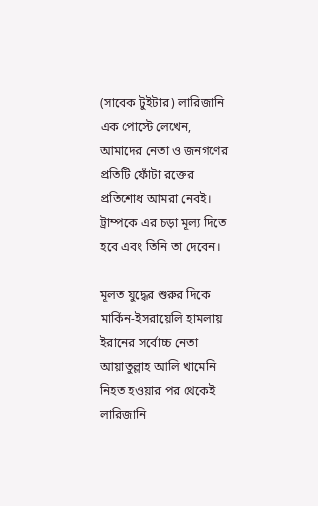(সাবেক টুইটার) লারিজানি এক পোস্টে লেখেন, আমাদের নেতা ও জনগণের প্রতিটি ফোঁটা রক্তের প্রতিশোধ আমরা নেবই। ট্রাম্পকে এর চড়া মূল্য দিতে হবে এবং তিনি তা দেবেন।

মূলত যুদ্ধের শুরুর দিকে মার্কিন-ইসরায়েলি হামলায় ইরানের সর্বোচ্চ নেতা আয়াতুল্লাহ আলি খামেনি নিহত হওয়ার পর থেকেই লারিজানি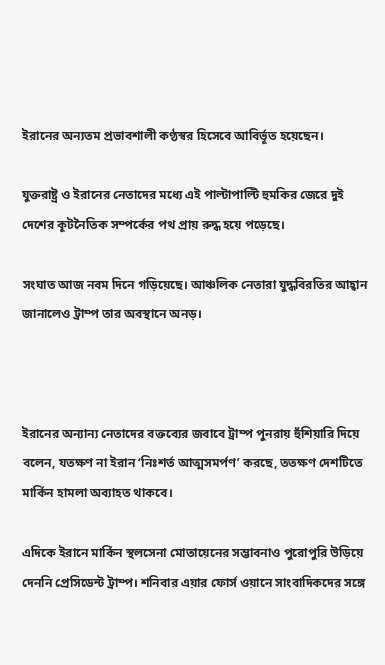ইরানের অন্যতম প্রভাবশালী কণ্ঠস্বর হিসেবে আবির্ভূত হয়েছেন।

যুক্তরাষ্ট্র ও ইরানের নেতাদের মধ্যে এই পাল্টাপাল্টি হুমকির জেরে দুই দেশের কূটনৈতিক সম্পর্কের পথ প্রায় রুদ্ধ হয়ে পড়েছে।

সংঘাত আজ নবম দিনে গড়িয়েছে। আঞ্চলিক নেতারা যুদ্ধবিরতির আহ্বান জানালেও ট্রাম্প তার অবস্থানে অনড়।



ইরানের অন্যান্য নেতাদের বক্তব্যের জবাবে ট্রাম্প পুনরায় হুঁশিয়ারি দিয়ে বলেন, যতক্ষণ না ইরান ‘নিঃশর্ত আত্মসমর্পণ’ করছে, ততক্ষণ দেশটিতে মার্কিন হামলা অব্যাহত থাকবে।

এদিকে ইরানে মার্কিন স্থলসেনা মোতায়েনের সম্ভাবনাও পুরোপুরি উড়িয়ে দেননি প্রেসিডেন্ট ট্রাম্প। শনিবার এয়ার ফোর্স ওয়ানে সাংবাদিকদের সঙ্গে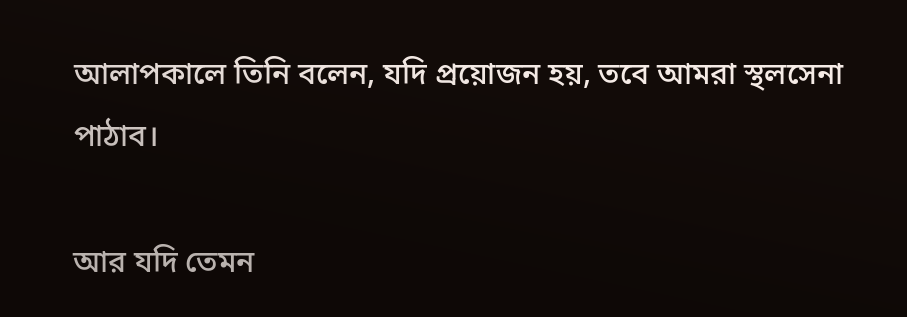আলাপকালে তিনি বলেন, যদি প্রয়োজন হয়, তবে আমরা স্থলসেনা পাঠাব।

আর যদি তেমন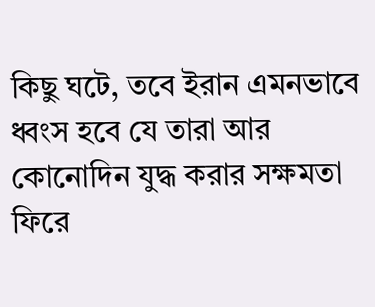কিছু ঘটে, তবে ইরান এমনভাবে ধ্বংস হবে যে তারা আর কোনোদিন যুদ্ধ করার সক্ষমতা ফিরে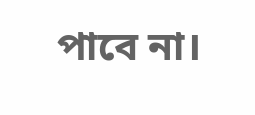পাবে না।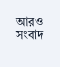আরও সংবাদ